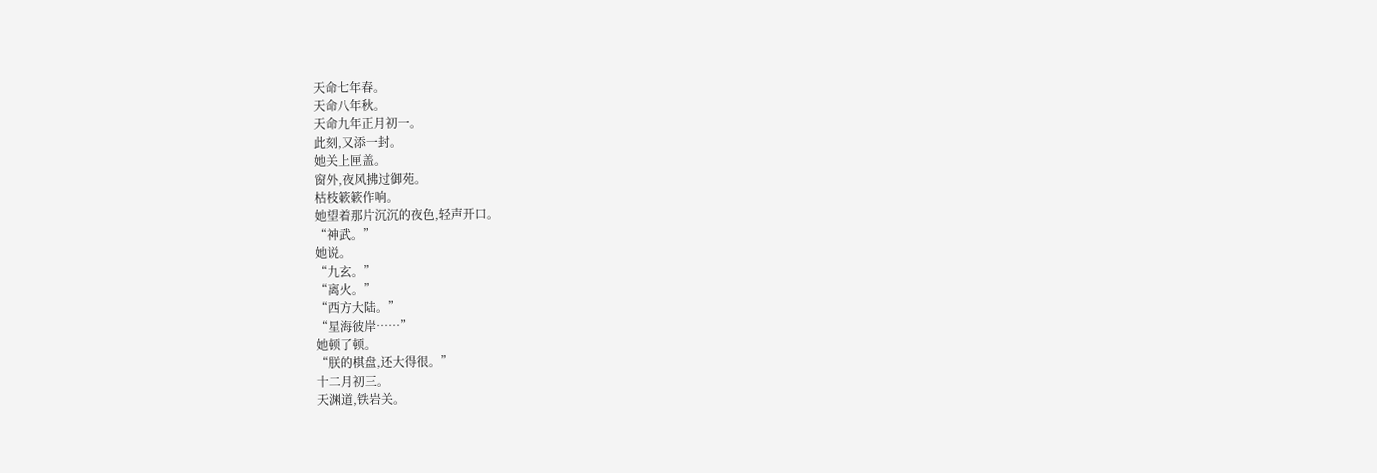天命七年春。
天命八年秋。
天命九年正月初一。
此刻,又添一封。
她关上匣盖。
窗外,夜风拂过御苑。
枯枝簌簌作响。
她望着那片沉沉的夜色,轻声开口。
“神武。”
她说。
“九玄。”
“离火。”
“西方大陆。”
“星海彼岸……”
她顿了顿。
“朕的棋盘,还大得很。”
十二月初三。
天渊道,铁岩关。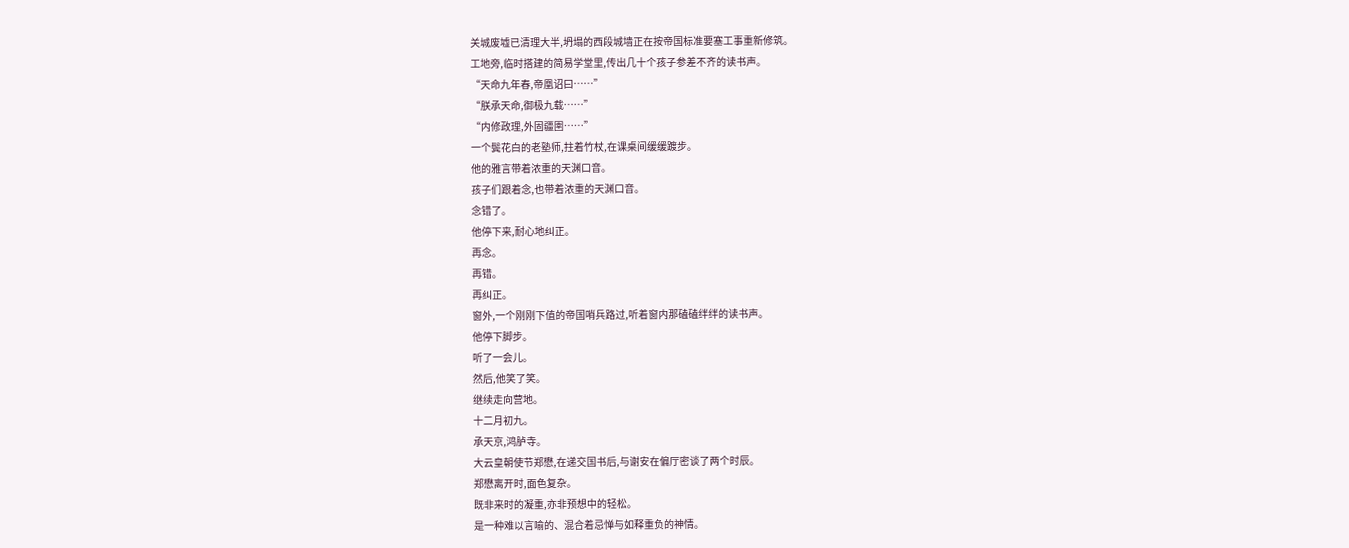关城废墟已清理大半,坍塌的西段城墙正在按帝国标准要塞工事重新修筑。
工地旁,临时搭建的简易学堂里,传出几十个孩子参差不齐的读书声。
“天命九年春,帝凰诏曰……”
“朕承天命,御极九载……”
“内修政理,外固疆圉……”
一个鬓花白的老塾师,拄着竹杖,在课桌间缓缓踱步。
他的雅言带着浓重的天渊口音。
孩子们跟着念,也带着浓重的天渊口音。
念错了。
他停下来,耐心地纠正。
再念。
再错。
再纠正。
窗外,一个刚刚下值的帝国哨兵路过,听着窗内那磕磕绊绊的读书声。
他停下脚步。
听了一会儿。
然后,他笑了笑。
继续走向营地。
十二月初九。
承天京,鸿胪寺。
大云皇朝使节郑懋,在递交国书后,与谢安在偏厅密谈了两个时辰。
郑懋离开时,面色复杂。
既非来时的凝重,亦非预想中的轻松。
是一种难以言喻的、混合着忌惮与如释重负的神情。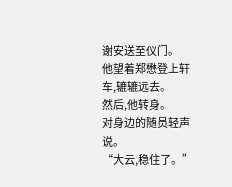谢安送至仪门。
他望着郑懋登上轩车,辘辘远去。
然后,他转身。
对身边的随员轻声说。
“大云,稳住了。”